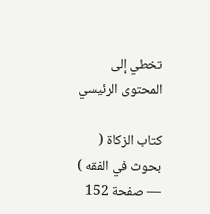تخطي إلى المحتوى الرئيسي

كتاب الزكاة ( بحوث في الفقه ) — صفحة 152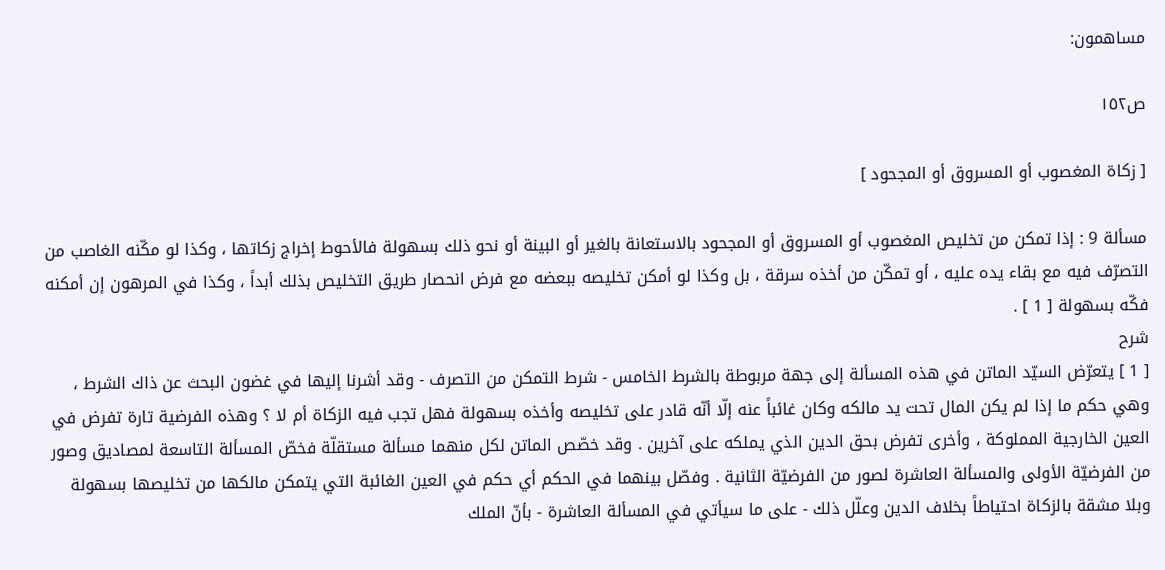مساهمون:

ص١٥٢

[ زكاة المغصوب أو المسروق أو المجحود ]

مسألة 9 : إذا تمكن من تخليص المغصوب أو المسروق أو المجحود بالاستعانة بالغير أو البينة أو نحو ذلك بسهولة فالأحوط إخراج زكاتها ، وكذا لو مكّنه الغاصب من التصرّف فيه مع بقاء يده عليه ، أو تمكّن من أخذه سرقة ، بل وكذا لو أمكن تخليصه ببعضه مع فرض انحصار طريق التخليص بذلك أبداً ، وكذا في المرهون إن أمكنه فكّه بسهولة [ 1 ] .
شرح
[ 1 ] يتعرّض السيّد الماتن في هذه المسألة إلى جهة مربوطة بالشرط الخامس - شرط التمكن من التصرف - وقد أشرنا إليها في غضون البحث عن ذاك الشرط ، وهي حكم ما إذا لم يكن المال تحت يد مالكه وكان غائباً عنه إلّا أنّه قادر على تخليصه وأخذه بسهولة فهل تجب فيه الزكاة أم لا ؟ وهذه الفرضية تارة تفرض في العين الخارجية المملوكة ، وأخرى تفرض بحق الدين الذي يملكه على آخرين . وقد خصّص الماتن لكل منهما مسألة مستقلّة فخصّ المسألة التاسعة لمصاديق وصور من الفرضيّة الأولى والمسألة العاشرة لصور من الفرضيّة الثانية . وفصّل بينهما في الحكم أي حكم في العين الغائبة التي يتمكن مالكها من تخليصها بسهولة وبلا مشقة بالزكاة احتياطاً بخلاف الدين وعلّل ذلك - على ما سيأتي في المسألة العاشرة - بأنّ الملك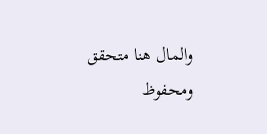والمال هنا متحقق ومحفوظ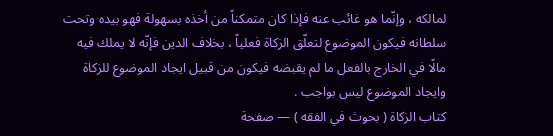لمالكه ، وإنّما هو غائب عنه فإذا كان متمكناً من أخذه بسهولة فهو بيده وتحت سلطانه فيكون الموضوع لتعلّق الزكاة فعلياً ، بخلاف الدين فإنّه لا يملك فيه مالًا في الخارج بالفعل ما لم يقبضه فيكون من قبيل ايجاد الموضوع للزكاة وايجاد الموضوع ليس بواجب .
كتاب الزكاة ( بحوث في الفقه ) — صفحة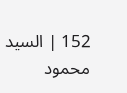152 | السيد محمود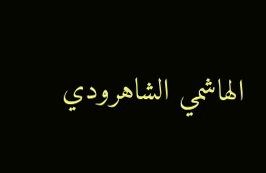الهاشمي الشاهرودي